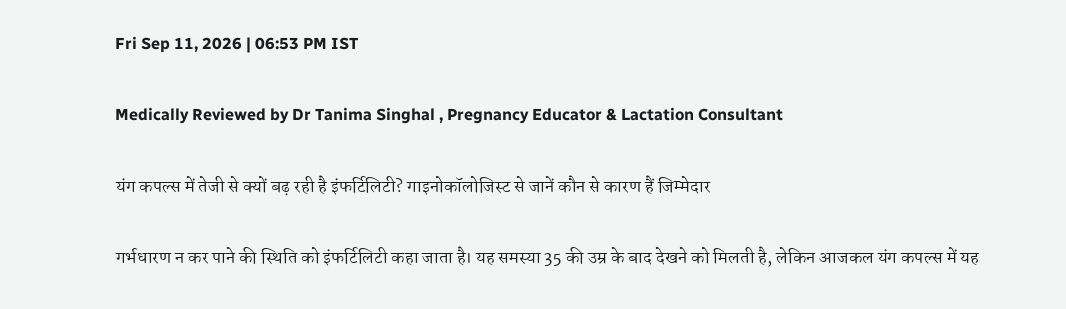Fri Sep 11, 2026 | 06:53 PM IST

Medically Reviewed by Dr Tanima Singhal , Pregnancy Educator & Lactation Consultant

यंग कपल्स में तेजी से क्‍यों बढ़ रही है इंफर्टिलिटी? गाइनोकॉलोज‍िस्‍ट से जानें कौन से कारण हैं ज‍िम्‍मेदार

गर्भधारण न कर पाने की स्‍थ‍ित‍ि को इंफर्टि‍ल‍िटी कहा जाता है। यह समस्‍या 35 की उम्र के बाद देखने को म‍िलती है, लेक‍िन आजकल यंग कपल्‍स में यह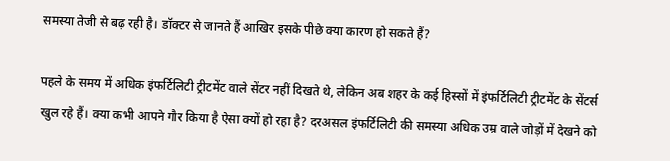समस्‍या तेजी से बढ़ रही है। डॉक्‍टर से जानते हैं आख‍िर इसके पीछे क्‍या कारण हो सकते हैं?

पहले के समय में अध‍िक इंफर्टि‍ल‍िटी ट्रीटमेंट वाले सेंटर नहीं द‍िखते थे, लेक‍िन अब शहर के कई ह‍िस्‍सों में इंफर्टि‍ल‍िटी ट्रीटमेंट के सेंटर्स खुल रहे हैं। क्‍या कभी आपने गौर क‍िया है ऐसा क्‍यों हो रहा है? दरअसल इंफर्ट‍िल‍िटी की समस्‍या अध‍िक उम्र वाले जोड़ों में देखने को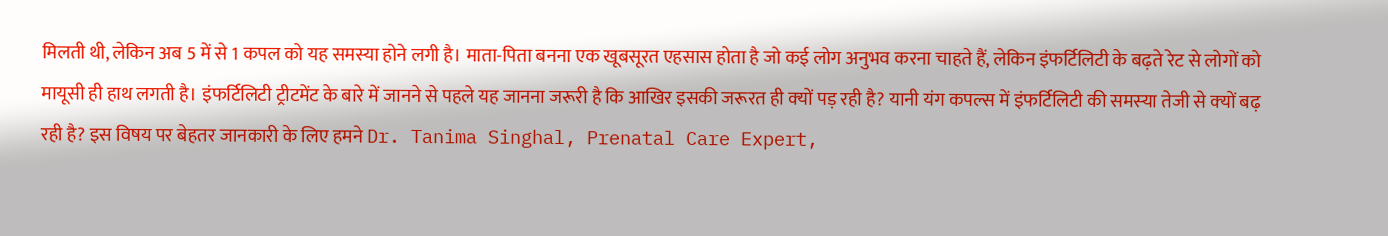म‍िलती थी, लेक‍िन अब 5 में से 1 कपल को यह समस्‍या होने लगी है। माता-प‍िता बनना एक खूबसूरत एहसास होता है जो कई लोग अनुभव करना चाहते हैं, लेक‍िन इंफर्टि‍लि‍टी के बढ़ते रेट से लोगों को मायूसी ही हाथ लगती है। इंफर्ट‍िल‍िटी ट्रीटमेंट के बारे में जानने से पहले यह जानना जरूरी है क‍ि आख‍िर इसकी जरूरत ही क्‍यों पड़ रही है? यानी यंग कपल्‍स में इंफर्ट‍िल‍िटी की समस्‍या तेजी से क्‍यों बढ़ रही है? इस व‍िषय पर बेहतर जानकारी के ल‍िए हमने Dr. Tanima Singhal, Prenatal Care Expert,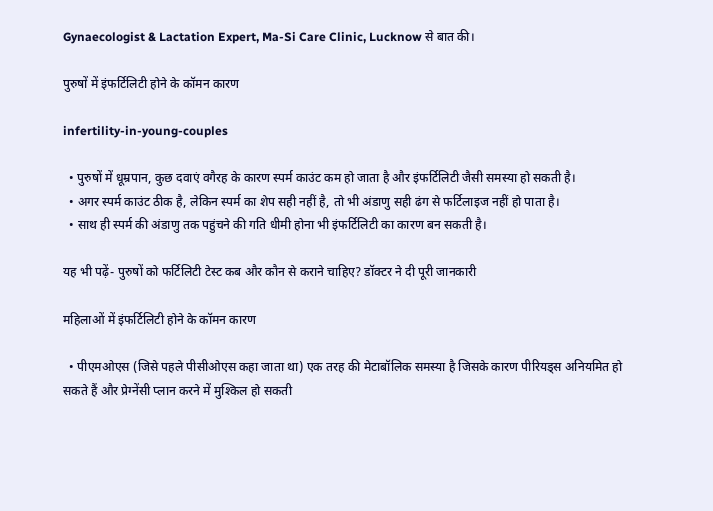Gynaecologist & Lactation Expert, Ma-Si Care Clinic, Lucknow से बात की।

पुरुषों में इंफर्टि‍ल‍िटी होने के कॉमन कारण

infertility-in-young-couples

  • पुरुषों में धूम्रपान, कुछ दवाएं वगैरह के कारण स्‍पर्म काउंट कम हो जाता है और इंफर्टि‍ल‍िटी जैसी समस्‍या हो सकती है।
  • अगर स्‍पर्म काउंट ठीक है, लेक‍िन स्‍पर्म का शेप सही नहीं है, तो भी अंडाणु सही ढंग से फर्टि‍लाइज नहीं हो पाता है।
  • साथ ही स्‍पर्म की अंडाणु तक पहुंचने की ग‍त‍ि धीमी होना भी इंफर्टि‍ल‍िटी का कारण बन सकती है।

यह भी पढ़ें- पुरुषों को फर्टिलिटी टेस्ट कब और कौन से कराने चाहिए? डॉक्टर ने दी पूरी जानकारी

म‍ह‍िलाओं में इंफर्टि‍ल‍िटी होने के कॉमन कारण

  • पीएमओएस (ज‍िसे पहले पीसीओएस कहा जाता था) एक तरह की मेटाबॉल‍िक समस्‍या है ज‍िसके कारण पीर‍ियड्स अन‍ियम‍ित हो सकते हैं और प्रेग्‍नेंसी प्‍लान करने में मुश्‍क‍िल हो सकती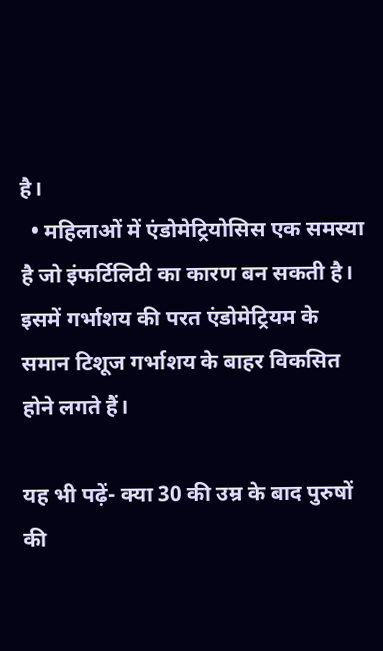है।
  • मह‍िलाओं में एंडोमेट्रियोसिस एक समस्‍या है जो इंफर्ट‍िल‍िटी का कारण बन सकती है। इसमें गर्भाशय की परत एंडोमेट्र‍ियम के समान ट‍िशूज गर्भाशय के बाहर व‍िकस‍ित होने लगते हैं।

यह भी पढ़ें- क्या 30 की उम्र के बाद पुरुषों की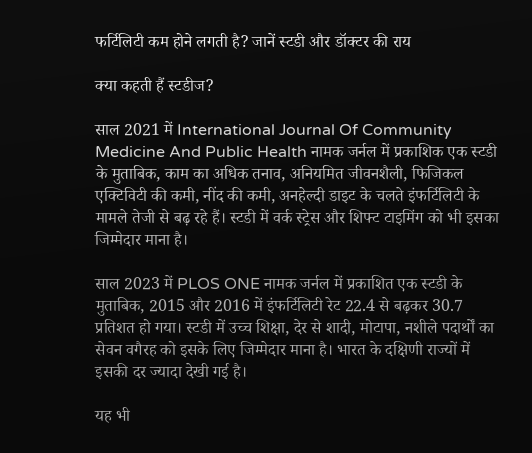फर्टिलिटी कम होने लगती है? जानें स्टडी और डॉक्टर की राय

क्‍या कहती हैं स्‍टडीज?

साल 2021 में International Journal Of Community Medicine And Public Health नामक जर्नल में प्रकाश‍िक एक स्‍टडी के मुताब‍िक, काम का अध‍िक तनाव, अन‍ियम‍ित जीवनशैली, फ‍िज‍िकल एक्‍ट‍िव‍िटी की कमी, नींद की कमी, अनहेल्‍दी डाइट के चलते इंफर्टि‍ल‍िटी के मामले तेजी से बढ़ रहे हैं। स्‍टडी में वर्क स्‍ट्रेस और श‍िफ्ट टाइम‍िंग को भी इसका ज‍िम्‍मेदार माना है।

साल 2023 में PLOS ONE नामक जर्नल में प्रकाश‍ित एक स्‍टडी के मुताब‍िक, 2015 और 2016 में इंफर्टि‍लि‍टी रेट 22.4 से बढ़कर 30.7 प्रत‍िशत हो गया। स्‍टडी में उच्‍च श‍िक्षा, देर से शादी, मोटापा, नशीले पदार्थों का सेवन वगैरह को इसके ल‍िए ज‍िम्‍मेदार माना है। भारत के दक्षिणी राज्यों में इसकी दर ज्‍यादा देखी गई है।

यह भी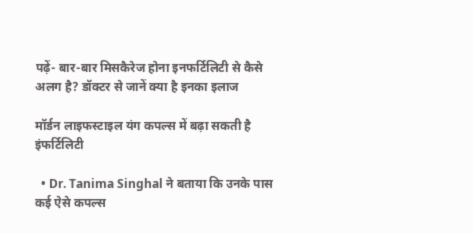पढ़ें- बार-बार मिसकैरेज होना इनफर्टिलिटी से कैसे अलग है? डॉक्टर से जानें क्या है इनका इलाज

मॉर्डन लाइफस्‍टाइल यंग कपल्‍स में बढ़ा सकती है इंफर्ट‍िल‍िटी

  • Dr. Tanima Singhal ने बताया क‍ि उनके पास कई ऐसे कपल्‍स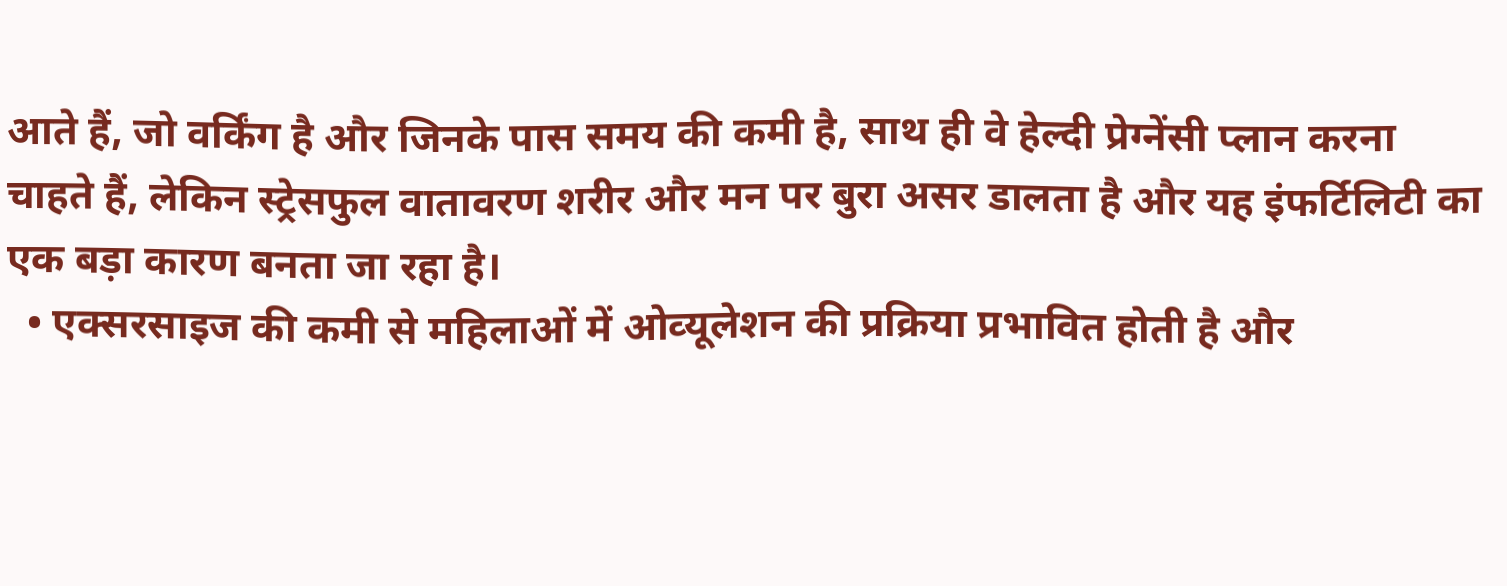आते हैं, जो वर्कि‍ंग है और ज‍िनके पास समय की कमी है, साथ ही वे हेल्‍दी प्रेग्‍नेंसी प्‍लान करना चाहते हैं, लेक‍िन स्‍ट्रेसफुल वातावरण शरीर और मन पर बुरा असर डालता है और यह इंफर्ट‍िल‍िटी का एक बड़ा कारण बनता जा रहा है।
  • एक्‍सरसाइज की कमी से मह‍िलाओं में ओव्‍यूलेशन की प्रक्र‍िया प्रभाव‍ित होती है और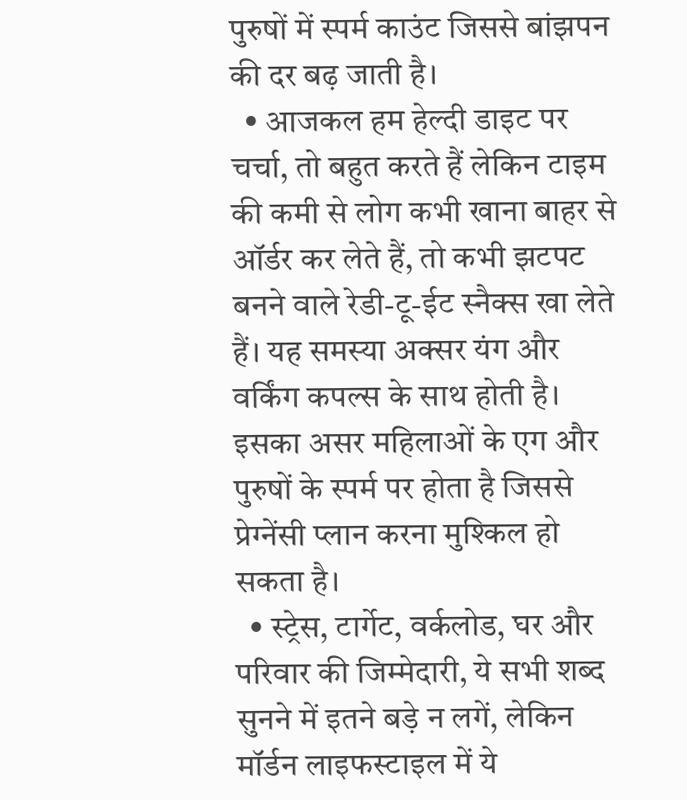पुरुषों में स्‍पर्म काउंट ज‍िससे बांझपन की दर बढ़ जाती है।
  • आजकल हम हेल्‍दी डाइट पर चर्चा, तो बहुत करते हैं लेक‍िन टाइम की कमी से लोग कभी खाना बाहर से ऑर्डर कर ल‍ेते हैं, तो कभी झटपट बनने वाले रेडी-टू-ईट स्‍नैक्‍स खा लेते हैं। यह समस्‍या अक्‍सर यंग और वर्कि‍ंग कपल्‍स के साथ होती है। इसका असर मह‍िलाओं के एग और पुरुषों के स्‍पर्म पर होता है ज‍िससे प्रेग्‍नेंसी प्‍लान करना मुश्‍क‍िल हो सकता है।
  • स्‍ट्रेस, टार्गेट, वर्कलोड, घर और पर‍िवार की ज‍िम्‍मेदारी, ये सभी शब्‍द सुनने में इतने बड़े न लगें, लेक‍िन मॉर्डन लाइफस्‍टाइल में ये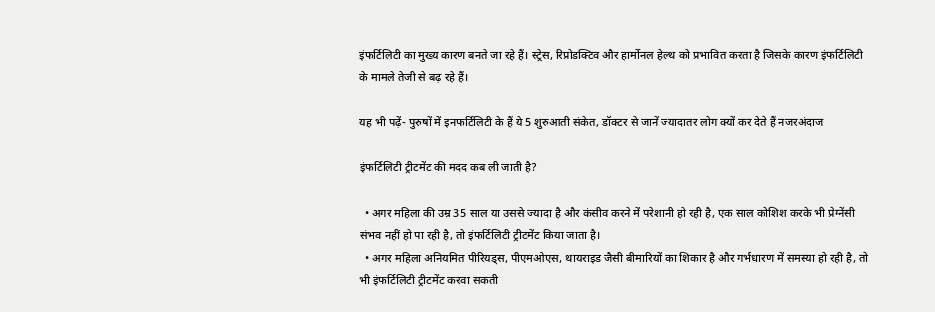इंफर्टि‍ल‍िटी का मुख्‍य कारण बनते जा रहे हैं। स्‍ट्रेस, र‍िप्रोडक्‍ट‍िव और हार्मोनल हेल्‍थ को प्रभाव‍ित करता है ज‍िसके कारण इंफर्टि‍ल‍िटी के मामले तेजी से बढ़ रहे हैं।

यह भी पढ़ें- पुरुषों में इनफर्टिलिटी के हैं ये 5 शुरुआती संकेत, डॉक्टर से जानें ज्यादातर लोग क्यों कर देते हैं नजरअंदाज

इंफर्ट‍िल‍िटी ट्रीटमेंट की मदद कब ली जाती है?

  • अगर मह‍िला की उम्र 35 साल या उससे ज्‍यादा है और कंसीव करने में परेशानी हो रही है, एक साल कोश‍िश करके भी प्रेग्‍नेंसी संभव नहीं हो पा रही है, तो इंफर्टि‍ल‍िटी ट्रीटमेंट क‍िया जाता है।
  • अगर मह‍िला अन‍ियम‍ित पीर‍ियड्स, पीएमओएस, थायराइड जैसी बीमार‍ियों का श‍िकार है और गर्भधारण में समस्‍या हो रही है, तो भी इंफर्टि‍ल‍िटी ट्रीटमेंट करवा सकती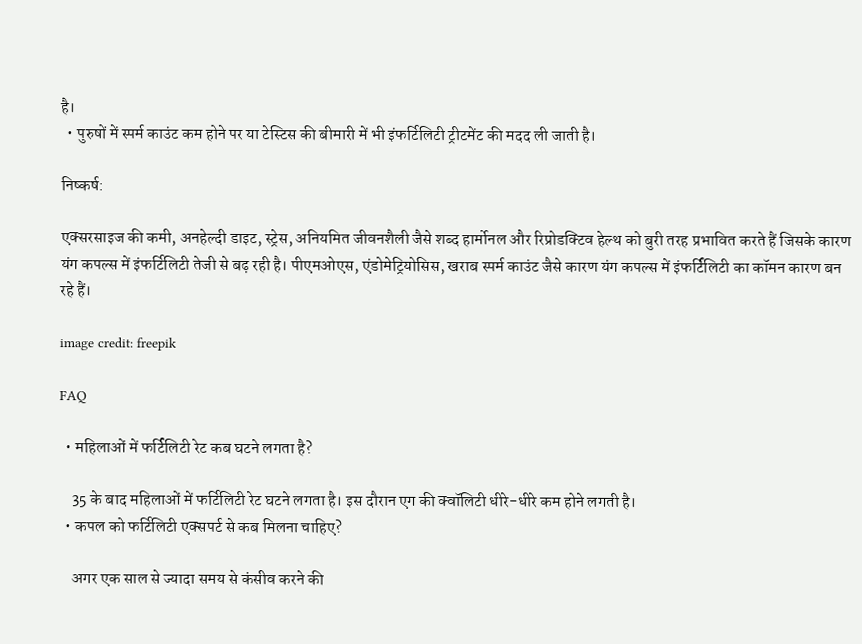है।
  • पुरुषों में स्‍पर्म काउंट कम होने पर या टेस्‍टि‍स की बीमारी में भी इंफर्टि‍लि‍टी ट्रीटमेंट की मदद ली जाती है।

न‍िष्‍कर्ष:

एक्‍सरसाइज की कमी, अनहेल्‍दी डाइट, स्‍ट्रेस, अन‍ियम‍ित जीवनशैली जैसे शब्‍द हार्मोनल और र‍िप्रोडक्‍ट‍िव हेल्‍थ को बुरी तरह प्रभाव‍ित करते हैं ज‍िसके कारण यंग कपल्‍स में इंफर्टि‍ल‍िटी तेजी से बढ़ रही है। पीएमओएस, एंडोमेट्रियोसिस, खराब स्‍पर्म काउंट जैसे कारण यंग कपल्‍स में इंफर्ट‍िल‍िटी का कॉमन कारण बन रहे हैं।

image credit: freepik

FAQ

  • मह‍िलाओं में फर्ट‍िल‍िटी रेट कब घटने लगता है?

    35 के बाद मह‍िलाओं में फर्टि‍ल‍िटी रेट घटने लगता है। इस दौरान एग की क्‍वॉल‍िटी धीरे-धीरे कम होने लगती है।
  • कपल को फर्टि‍ल‍िटी एक्‍सपर्ट से कब म‍िलना चाह‍िए?

    अगर एक साल से ज्‍यादा समय से कंसीव करने की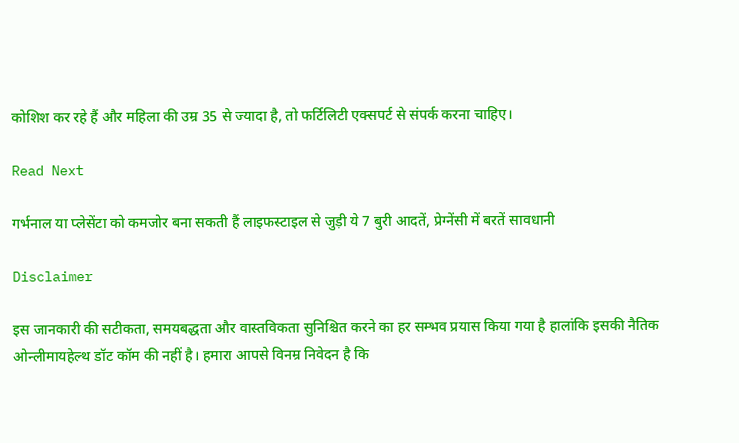कोश‍िश कर रहे हैं और मह‍िला की उम्र 35 से ज्‍यादा है, तो फर्टि‍लि‍टी एक्‍सपर्ट से संपर्क करना चाह‍िए।

Read Next

गर्भनाल या प्लेसेंटा को कमजोर बना सकती हैं लाइफस्टाइल से जुड़ी ये 7 बुरी आदतें, प्रेग्नेंसी में बरतें सावधानी

Disclaimer

इस जानकारी की सटीकता, समयबद्धता और वास्तविकता सुनिश्चित करने का हर सम्भव प्रयास किया गया है हालांकि इसकी नैतिक ओन्लीमायहेल्थ डॉट कॉम की नहीं है। हमारा आपसे विनम्र निवेदन है कि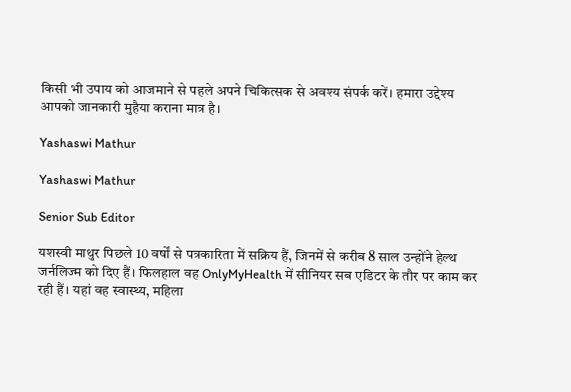किसी भी उपाय को आजमाने से पहले अपने चिकित्सक से अवश्य संपर्क करें। हमारा उद्देश्य आपको जानकारी मुहैया कराना मात्र है।

Yashaswi Mathur

Yashaswi Mathur

Senior Sub Editor

यशस्वी माथुर पिछले 10 वर्षों से पत्रकारिता में सक्रिय हैं, जिनमें से करीब 8 साल उन्होंने हेल्थ जर्नलिज्म को दिए हैं। फिलहाल वह OnlyMyHealth में सीनियर सब एडिटर के तौर पर काम कर रही हैं। यहां वह स्वास्थ्य, महिला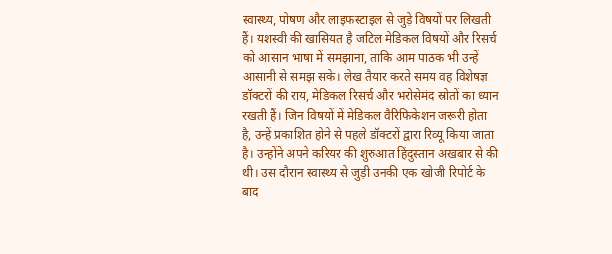स्वास्थ्य, पोषण और लाइफस्टाइल से जुड़े विषयों पर लिखती हैं। यशस्वी की खासियत है जटिल मेडिकल विषयों और रिसर्च को आसान भाषा में समझाना, ताकि आम पाठक भी उन्हें आसानी से समझ सके। लेख तैयार करते समय वह विशेषज्ञ डॉक्टरों की राय, मेडिकल रिसर्च और भरोसेमंद स्रोतों का ध्यान रखती हैं। जिन विषयों में मेडिकल वैरिफिकेशन जरूरी होता है, उन्हें प्रकाशित होने से पहले डॉक्टरों द्वारा रिव्यू किया जाता है। उन्होंने अपने करियर की शुरुआत हिंदुस्तान अखबार से की थी। उस दौरान स्वास्थ्य से जुड़ी उनकी एक खोजी रिपोर्ट के बाद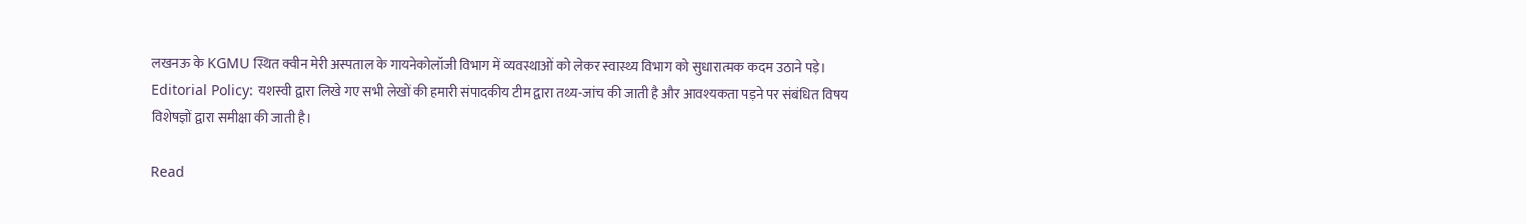लखनऊ के KGMU स्थित क्वीन मेरी अस्पताल के गायनेकोलॉजी विभाग में व्यवस्थाओं को लेकर स्वास्थ्य विभाग को सुधारात्मक कदम उठाने पड़े। Editorial Policy: यशस्वी द्वारा लिखे गए सभी लेखों की हमारी संपादकीय टीम द्वारा तथ्य-जांच की जाती है और आवश्यकता पड़ने पर संबंधित विषय विशेषज्ञों द्वारा समीक्षा की जाती है।

Read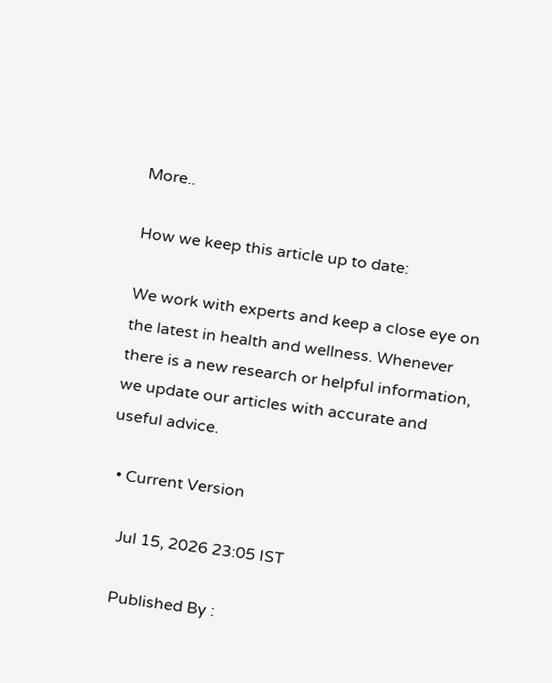More..

How we keep this article up to date:

We work with experts and keep a close eye on the latest in health and wellness. Whenever there is a new research or helpful information, we update our articles with accurate and useful advice.

  • Current Version

    Jul 15, 2026 23:05 IST

    Published By :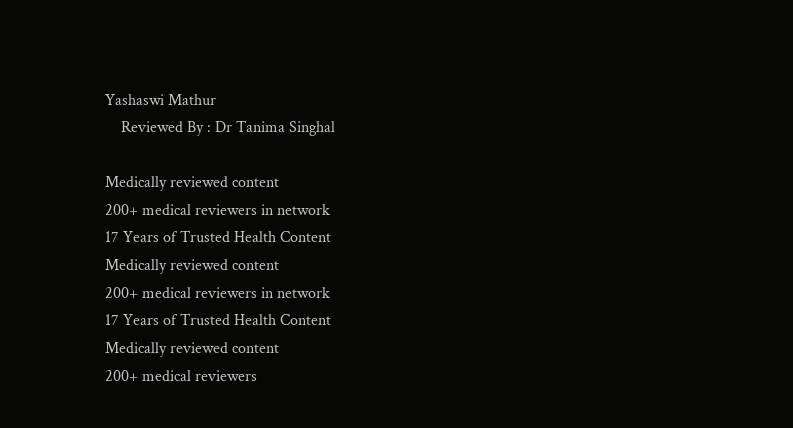Yashaswi Mathur
    Reviewed By : Dr Tanima Singhal

Medically reviewed content
200+ medical reviewers in network
17 Years of Trusted Health Content
Medically reviewed content
200+ medical reviewers in network
17 Years of Trusted Health Content
Medically reviewed content
200+ medical reviewers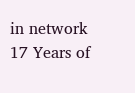in network
17 Years of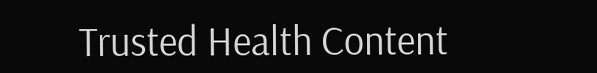Trusted Health Content